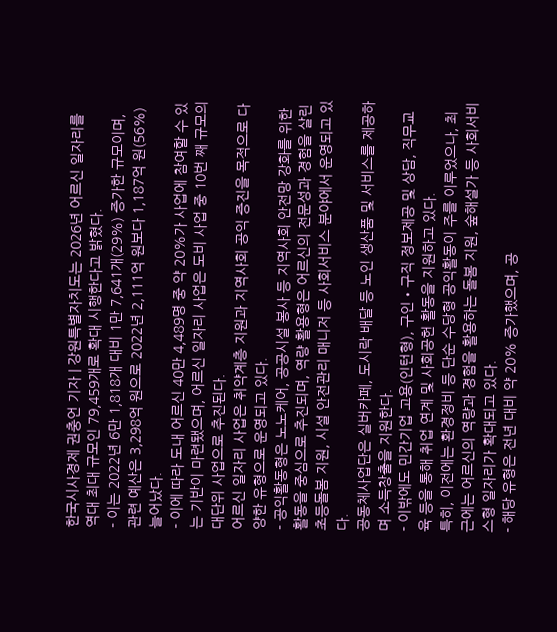한국시사경제 권충언 기자 | 강원특별자치도는 2026년 어르신 일자리를 역대 최대 규모인 79,459개로 확대 시행한다고 밝혔다.
- 이는 2022년 6만 1,818개 대비 1만 7,641개(29%) 증가한 규모이며, 관련 예산은 3,298억 원으로 2022년 2,111억 원보다 1,187억 원(56%) 늘어났다.
- 이에 따라 도내 어르신 40만 4,489명 중 약 20%가 사업에 참여할 수 있는 기반이 마련됐으며, 어르신 일자리 사업은 도비 사업 중 10번 째 규모의 대단위 사업으로 추진된다.
어르신 일자리 사업은 취약계층 지원과 지역사회 공익 증진을 목적으로 다양한 유형으로 운영되고 있다.
- 공익활동형은 노노케어, 공공시설 봉사 등 지역사회 안전망 강화를 위한 활동을 중심으로 추진되며, 역량 활용형은 어르신의 전문성과 경험을 살린 초등돌봄 지원, 시설 안전관리 매니저 등 사회서비스 분야에서 운영되고 있다.
공동체사업단은 실버카페, 도시락 배달 등 노인 생산품 및 서비스를 제공하며 소득창출을 지원한다.
- 이밖에도 민간기업 고용(인턴형), 구인・구직 정보제공 및 상담, 직무교육 등을 통해 취업 연계 및 사회공헌 활동을 지원하고 있다.
특히, 이전에는 환경정비 등 단순 수당형 공익활동이 주를 이루었으나, 최근에는 어르신의 역량과 경험을 활용하는 돌봄 지원, 숲해설가 등 사회서비스형 일자리가 확대되고 있다.
- 해당 유형은 전년 대비 약 20% 증가했으며, 공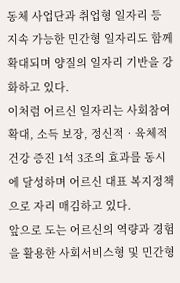동체 사업단과 취업형 일자리 등 지속 가능한 민간형 일자리도 함께 확대되며 양질의 일자리 기반을 강화하고 있다.
이처럼 어르신 일자리는 사회참여 확대, 소득 보장, 정신적‧육체적 건강 증진 1석 3조의 효과를 동시에 달성하며 어르신 대표 복지정책으로 자리 매김하고 있다.
앞으로 도는 어르신의 역량과 경험을 활용한 사회서비스형 및 민간형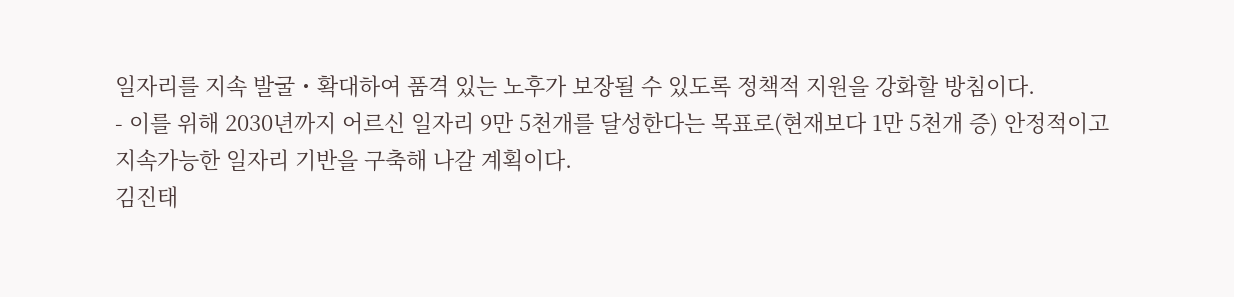일자리를 지속 발굴・확대하여 품격 있는 노후가 보장될 수 있도록 정책적 지원을 강화할 방침이다.
- 이를 위해 2030년까지 어르신 일자리 9만 5천개를 달성한다는 목표로(현재보다 1만 5천개 증) 안정적이고 지속가능한 일자리 기반을 구축해 나갈 계획이다.
김진태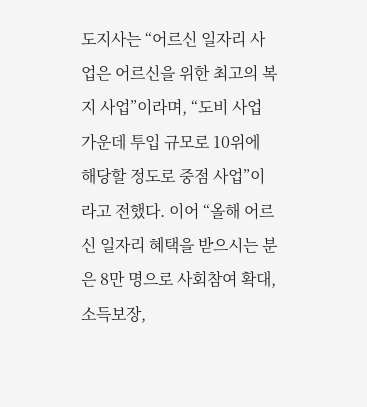도지사는 “어르신 일자리 사업은 어르신을 위한 최고의 복지 사업”이라며, “도비 사업 가운데 투입 규모로 10위에 해당할 정도로 중점 사업”이라고 전했다. 이어 “올해 어르신 일자리 혜택을 받으시는 분은 8만 명으로 사회참여 확대, 소득보장,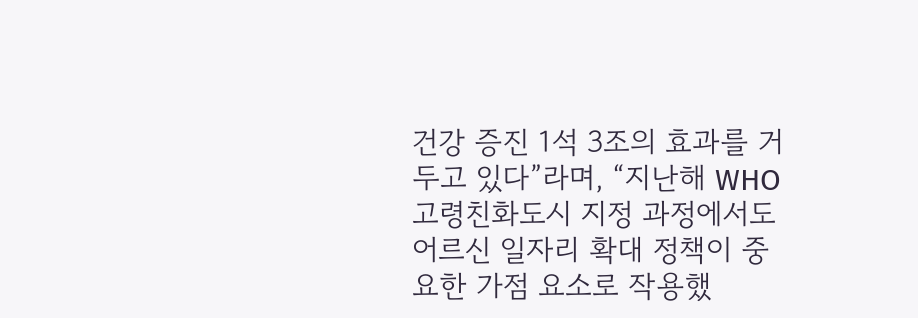건강 증진 1석 3조의 효과를 거두고 있다”라며, “지난해 WHO 고령친화도시 지정 과정에서도 어르신 일자리 확대 정책이 중요한 가점 요소로 작용했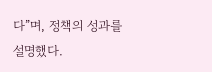다”며, 정책의 성과를 설명했다.